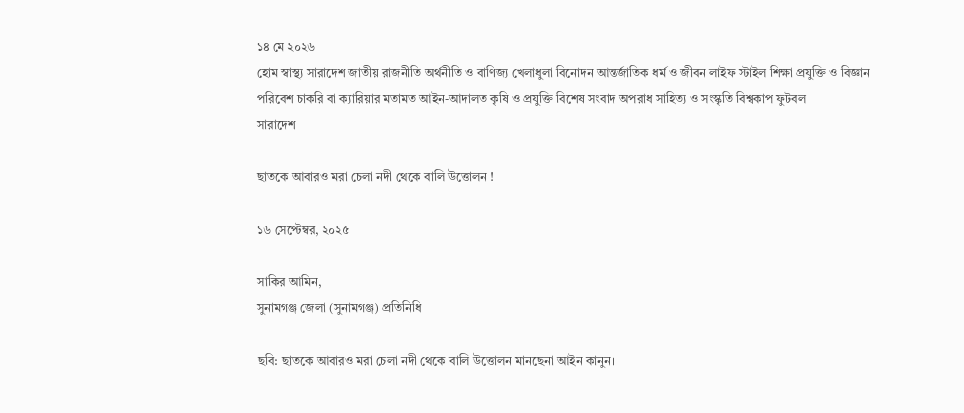১৪ মে ২০২৬
হোম স্বাস্থ্য সারাদেশ জাতীয় রাজনীতি অর্থনীতি ও বাণিজ্য খেলাধুলা বিনোদন আন্তর্জাতিক ধর্ম ও জীবন লাইফ স্টাইল শিক্ষা প্রযুক্তি ও বিজ্ঞান পরিবেশ চাকরি বা ক্যারিয়ার মতামত আইন-আদালত কৃষি ও প্রযুক্তি বিশেষ সংবাদ অপরাধ সাহিত্য ও সংস্কৃতি বিশ্বকাপ ফুটবল
সারাদেশ

ছাতকে আবারও মরা চেলা নদী থেকে বালি উত্তোলন !

১৬ সেপ্টেম্বর, ২০২৫

সাকির আমিন,
সুনামগঞ্জ জেলা (সুনামগঞ্জ) প্রতিনিধি

ছবি: ছাতকে আবারও মরা চেলা নদী থেকে বালি উত্তোলন মানছেনা আইন কানুন।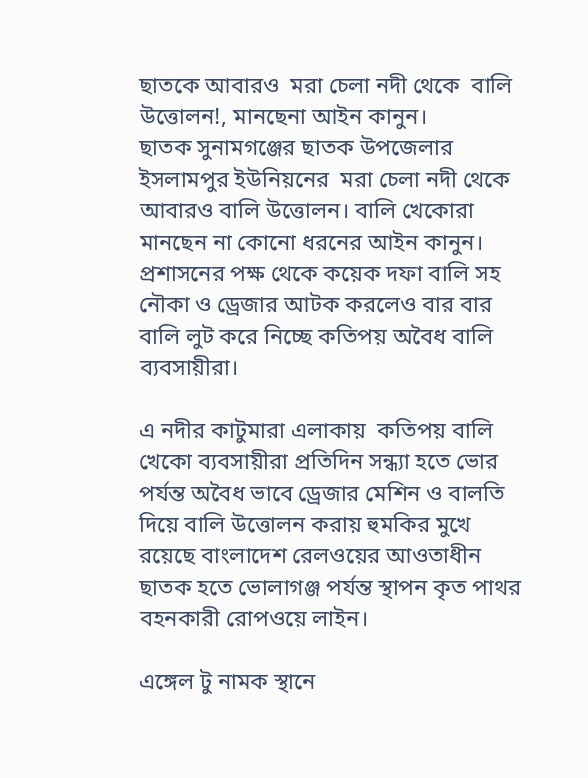ছাতকে আবারও  মরা চেলা নদী থেকে  বালি উত্তোলন!, মানছেনা আইন কানুন।
ছাতক সুনামগঞ্জের ছাতক উপজেলার ইসলামপুর ইউনিয়নের  মরা চেলা নদী থেকে আবারও বালি উত্তোলন। বালি খেকোরা মানছেন না কোনো ধরনের আইন কানুন। প্রশাসনের পক্ষ থেকে কয়েক দফা বালি সহ নৌকা ও ড্রেজার আটক করলেও বার বার বালি লুট করে নিচ্ছে কতিপয় অবৈধ বালি ব্যবসায়ীরা।

এ নদীর কাটুমারা এলাকায়  কতিপয় বালি খেকো ব্যবসায়ীরা প্রতিদিন সন্ধ্যা হতে ভোর পর্যন্ত অবৈধ ভাবে ড্রেজার মেশিন ও বালতি দিয়ে বালি উত্তোলন করায় হুমকির মুখে রয়েছে বাংলাদেশ রেলওয়ের আওতাধীন ছাতক হতে ভোলাগঞ্জ পর্যন্ত স্থাপন কৃত পাথর বহনকারী রোপওয়ে লাইন।

এঙ্গেল টু নামক স্থানে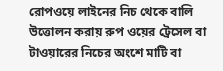রোপওয়ে লাইনের নিচ থেকে বালি উত্তোলন করায় রুপ ওয়ের ট্রেসেল বা টাওয়ারের নিচের অংশে মাটি বা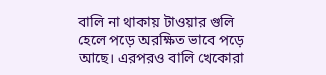বালি না থাকায় টাওয়ার গুলি হেলে পড়ে অরক্ষিত ভাবে পড়ে আছে। এরপরও বালি খেকোরা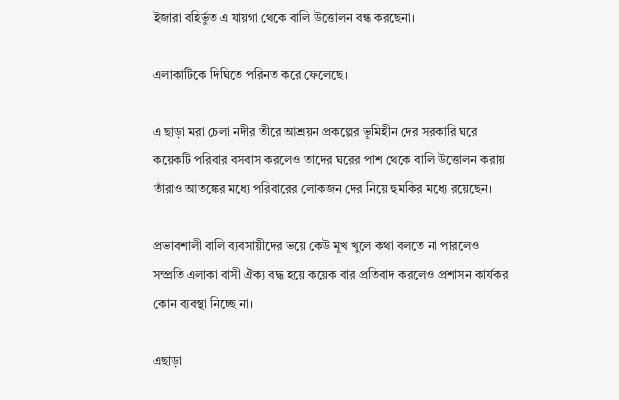ইজারা বহির্ভুত এ যায়গা থেকে বালি উত্তোলন বন্ধ করছেনা।

এলাকাটিকে দিঘিতে পরিনত করে ফেলেছে।

এ ছাড়া মরা চেলা নদীর তীরে আশ্রয়ন প্রকল্পের ভূমিহীন দের সরকারি ঘরে কয়েকটি পরিবার বসবাস করলেও তাদের ঘরের পাশ থেকে বালি উত্তোলন করায় তাঁরাও আতঙ্কের মধ্যে পরিবারের লোকজন দের নিয়ে হুমকির মধ্যে রয়েছেন।

প্রভাবশালী বালি ব্যবসায়ীদের ভয়ে কেউ মূখ খুলে কথা বলতে না পারলেও সম্প্রতি এলাকা বাসী ঐক্য বদ্ধ হয়ে কয়েক বার প্রতিবাদ করলেও প্রশাসন কার্যকর কোন ব্যবস্থা নিচ্ছে না।

এছাড়া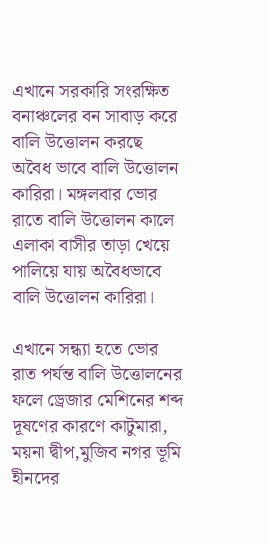এখানে সরকারি সংরক্ষিত  বনাঞ্চলের বন সাবাড় করে বালি উত্তোলন করছে অবৈধ ভাবে বালি উত্তোলন কারিরা। মঙ্গলবার ভোর রাতে বালি উত্তোলন কালে এলাকা বাসীর তাড়া খেয়ে পালিয়ে যায় অবৈধভাবে বালি উত্তোলন কারিরা।

এখানে সন্ধ্যা হতে ভোর রাত পর্যন্ত বালি উত্তোলনের ফলে ড্রেজার মেশিনের শব্দ দূষণের কারণে কাটুমারা, ময়না দ্বীপ,মুজিব নগর ভূমি হীনদের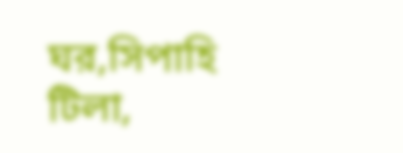ঘর,সিপাহি টিলা,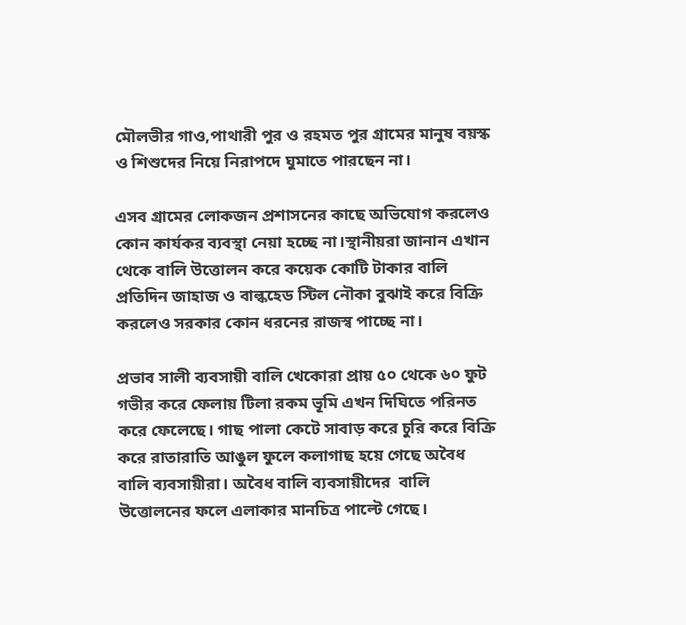মৌলভীর গাও,পাথারী পুর ও রহমত পুর গ্রামের মানুষ বয়স্ক ও শিশুদের নিয়ে নিরাপদে ঘুমাতে পারছেন না।

এসব গ্রামের লোকজন প্রশাসনের কাছে অভিযোগ করলেও কোন কার্যকর ব্যবস্থা নেয়া হচ্ছে না।স্থানীয়রা জানান এখান থেকে বালি উত্তোলন করে কয়েক কোটি টাকার বালি  প্রতিদিন জাহাজ ও বাল্কহেড স্টিল নৌকা বুঝাই করে বিক্রি করলেও সরকার কোন ধরনের রাজস্ব পাচ্ছে না।

প্রভাব সালী ব্যবসায়ী বালি খেকোরা প্রায় ৫০ থেকে ৬০ ফুট গভীর করে ফেলায় টিলা রকম ভূমি এখন দিঘিতে পরিনত করে ফেলেছে। গাছ পালা কেটে সাবাড় করে চুরি করে বিক্রি করে রাতারাতি আঙুল ফুলে কলাগাছ হয়ে গেছে অবৈধ বালি ব্যবসায়ীরা। অবৈধ বালি ব্যবসায়ীদের  বালি উত্তোলনের ফলে এলাকার মানচিত্র পাল্টে গেছে।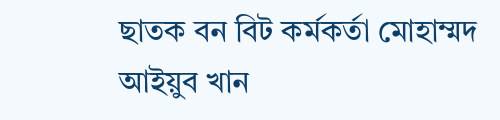ছাতক বন বিট কর্মকর্তা মোহাম্মদ আইয়ুব খান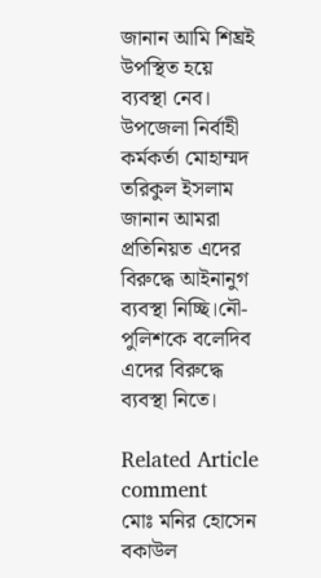জানান আমি শিঘ্রই উপস্থিত হয়ে ব্যবস্থা নেব। উপজেলা নির্বাহী কর্মকর্তা মোহাম্মদ তরিকুল ইসলাম জানান আমরা প্রতিনিয়ত এদের বিরুদ্ধে আইনানুগ ব্যবস্থা নিচ্ছি।নৌ- পুলিশকে বলেদিব এদের বিরুদ্ধে ব্যবস্থা নিতে।

Related Article
comment
মোঃ মনির হোসেন বকাউল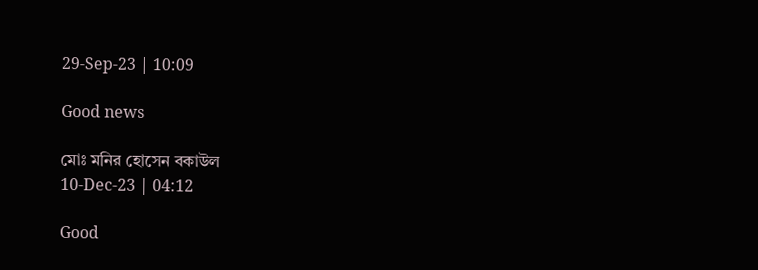29-Sep-23 | 10:09

Good news

মোঃ মনির হোসেন বকাউল
10-Dec-23 | 04:12

Good